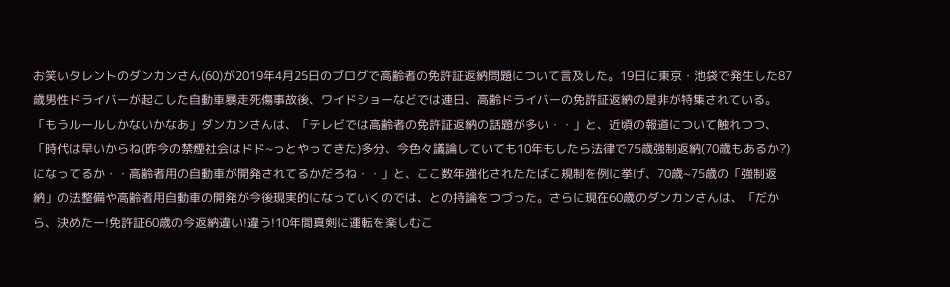お笑いタレントのダンカンさん(60)が2019年4月25日のブログで高齢者の免許証返納問題について言及した。19日に東京・池袋で発生した87歳男性ドライバーが起こした自動車暴走死傷事故後、ワイドショーなどでは連日、高齢ドライバーの免許証返納の是非が特集されている。「もうルールしかないかなあ」ダンカンさんは、「テレビでは高齢者の免許証返納の話題が多い・・」と、近頃の報道について触れつつ、「時代は早いからね(昨今の禁煙社会はドド~っとやってきた)多分、今色々議論していても10年もしたら法律で75歳強制返納(70歳もあるか?)になってるか・・高齢者用の自動車が開発されてるかだろね・・」と、ここ数年強化されたたばこ規制を例に挙げ、70歳~75歳の「強制返納」の法整備や高齢者用自動車の開発が今後現実的になっていくのでは、との持論をつづった。さらに現在60歳のダンカンさんは、「だから、決めたー!免許証60歳の今返納違い!違う!10年間真剣に運転を楽しむこ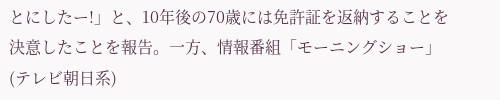とにしたー!」と、10年後の70歳には免許証を返納することを決意したことを報告。一方、情報番組「モーニングショー」(テレビ朝日系)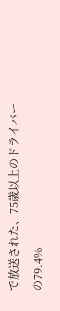で放送された、75歳以上のドライバーの79.4%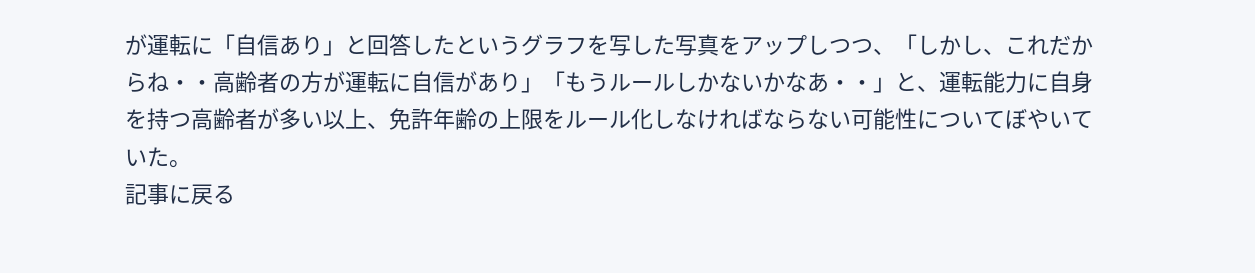が運転に「自信あり」と回答したというグラフを写した写真をアップしつつ、「しかし、これだからね・・高齢者の方が運転に自信があり」「もうルールしかないかなあ・・」と、運転能力に自身を持つ高齢者が多い以上、免許年齢の上限をルール化しなければならない可能性についてぼやいていた。
記事に戻る